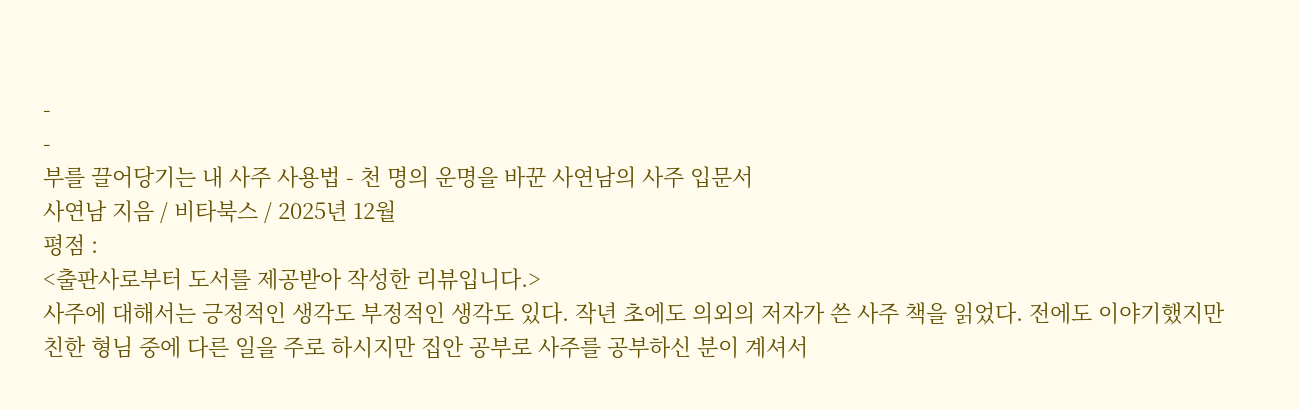-
-
부를 끌어당기는 내 사주 사용법 - 천 명의 운명을 바꾼 사연남의 사주 입문서
사연남 지음 / 비타북스 / 2025년 12월
평점 :
<출판사로부터 도서를 제공받아 작성한 리뷰입니다.>
사주에 대해서는 긍정적인 생각도 부정적인 생각도 있다. 작년 초에도 의외의 저자가 쓴 사주 책을 읽었다. 전에도 이야기했지만 친한 형님 중에 다른 일을 주로 하시지만 집안 공부로 사주를 공부하신 분이 계셔서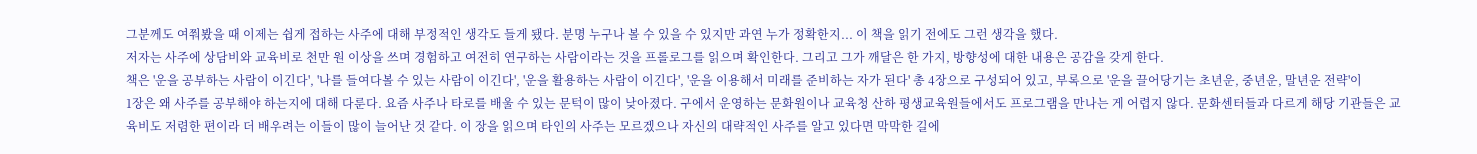그분께도 여쭤봤을 때 이제는 쉽게 접하는 사주에 대해 부정적인 생각도 들게 됐다. 분명 누구나 볼 수 있을 수 있지만 과연 누가 정확한지... 이 책을 읽기 전에도 그런 생각을 했다.
저자는 사주에 상담비와 교육비로 천만 원 이상을 쓰며 경험하고 여전히 연구하는 사람이라는 것을 프롤로그를 읽으며 확인한다. 그리고 그가 깨달은 한 가지, 방향성에 대한 내용은 공감을 갖게 한다.
책은 '운을 공부하는 사람이 이긴다', '나를 들여다볼 수 있는 사람이 이긴다', '운을 활용하는 사람이 이긴다', '운을 이용해서 미래를 준비하는 자가 된다' 총 4장으로 구성되어 있고, 부록으로 '운을 끌어당기는 초년운, 중년운, 말년운 전략'이
1장은 왜 사주를 공부해야 하는지에 대해 다룬다. 요즘 사주나 타로를 배울 수 있는 문턱이 많이 낮아졌다. 구에서 운영하는 문화원이나 교육청 산하 평생교육원들에서도 프로그램을 만나는 게 어렵지 않다. 문화센터들과 다르게 해당 기관들은 교육비도 저렴한 편이라 더 배우려는 이들이 많이 늘어난 것 같다. 이 장을 읽으며 타인의 사주는 모르겠으나 자신의 대략적인 사주를 알고 있다면 막막한 길에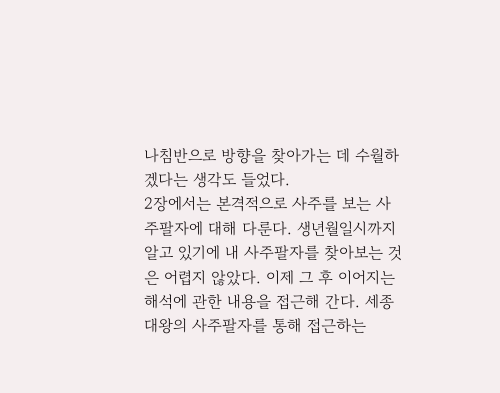나침반으로 방향을 찾아가는 데 수월하겠다는 생각도 들었다.
2장에서는 본격적으로 사주를 보는 사주팔자에 대해 다룬다. 생년월일시까지 알고 있기에 내 사주팔자를 찾아보는 것은 어렵지 않았다. 이제 그 후 이어지는 해석에 관한 내용을 접근해 간다. 세종대왕의 사주팔자를 통해 접근하는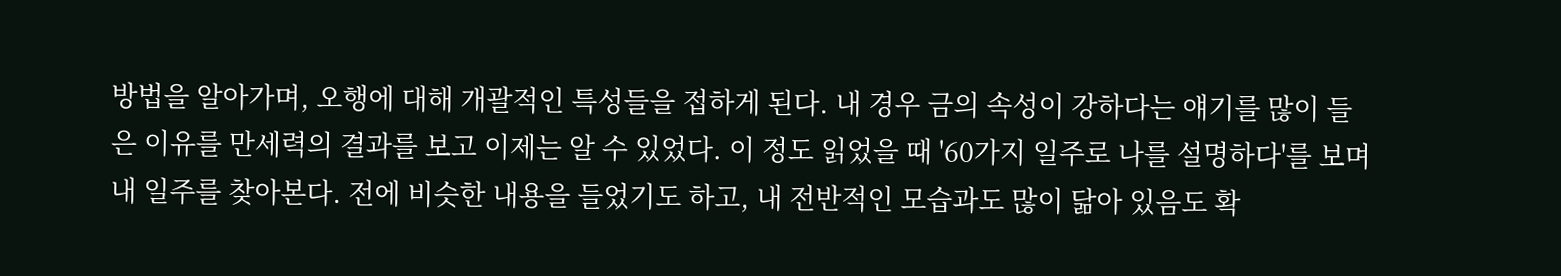방법을 알아가며, 오행에 대해 개괄적인 특성들을 접하게 된다. 내 경우 금의 속성이 강하다는 얘기를 많이 들은 이유를 만세력의 결과를 보고 이제는 알 수 있었다. 이 정도 읽었을 때 '60가지 일주로 나를 설명하다'를 보며 내 일주를 찾아본다. 전에 비슷한 내용을 들었기도 하고, 내 전반적인 모습과도 많이 닮아 있음도 확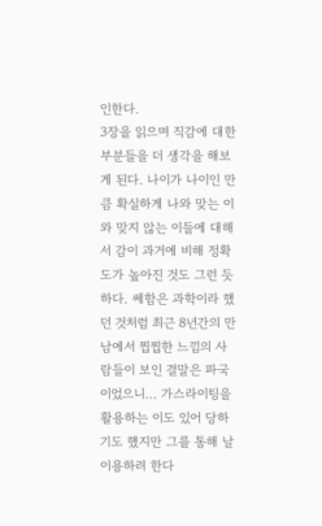인한다.
3장을 읽으며 직감에 대한 부분들을 더 생각을 해보게 된다. 나이가 나이인 만큼 확실하게 나와 맞는 이와 맞지 않는 이들에 대해서 감이 과거에 비해 정확도가 높아진 것도 그런 듯하다. 쎄함은 과학이라 했던 것처럼 최근 8년간의 만남에서 찝찝한 느낌의 사람들이 보인 결말은 파국이었으니... 가스라이팅을 활용하는 이도 있어 당하기도 했지만 그를 통해 날 이용하려 한다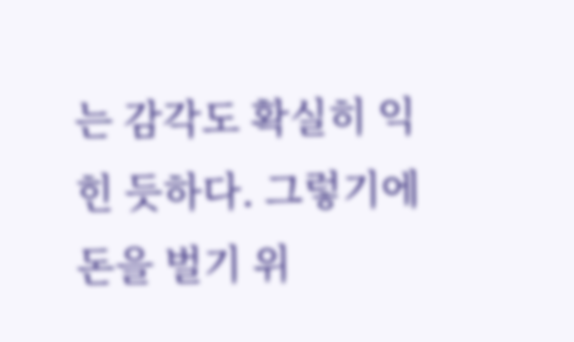는 감각도 확실히 익힌 듯하다. 그렇기에 돈을 벌기 위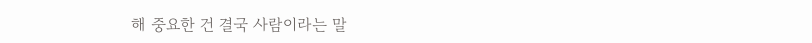해 중요한 건 결국 사람이라는 말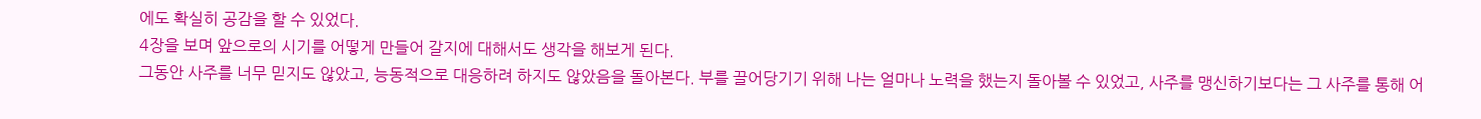에도 확실히 공감을 할 수 있었다.
4장을 보며 앞으로의 시기를 어떻게 만들어 갈지에 대해서도 생각을 해보게 된다.
그동안 사주를 너무 믿지도 않았고, 능동적으로 대응하려 하지도 않았음을 돌아본다. 부를 끌어당기기 위해 나는 얼마나 노력을 했는지 돌아볼 수 있었고, 사주를 맹신하기보다는 그 사주를 통해 어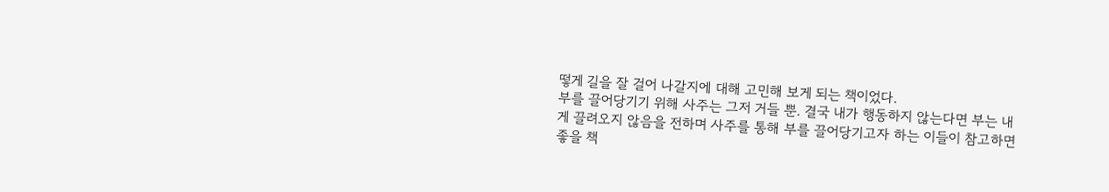떻게 길을 잘 걸어 나갈지에 대해 고민해 보게 되는 책이었다.
부를 끌어당기기 위해 사주는 그저 거들 뿐. 결국 내가 행동하지 않는다면 부는 내게 끌려오지 않음을 전하며 사주를 통해 부를 끌어당기고자 하는 이들이 참고하면 좋을 책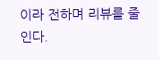이라 전하며 리뷰를 줄인다.